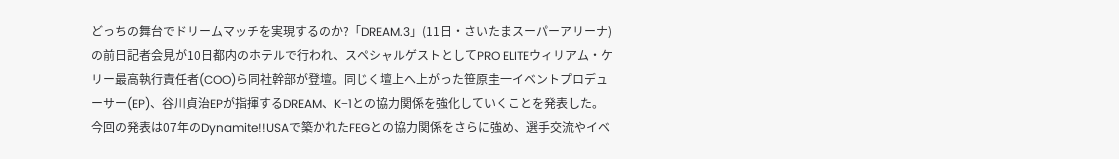どっちの舞台でドリームマッチを実現するのか?「DREAM.3」(11日・さいたまスーパーアリーナ)の前日記者会見が10日都内のホテルで行われ、スペシャルゲストとしてPRO ELITEウィリアム・ケリー最高執行責任者(COO)ら同社幹部が登壇。同じく壇上へ上がった笹原圭一イベントプロデューサー(EP)、谷川貞治EPが指揮するDREAM、K−1との協力関係を強化していくことを発表した。
今回の発表は07年のDynamite!!USAで築かれたFEGとの協力関係をさらに強め、選手交流やイベ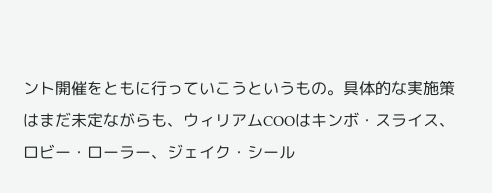ント開催をともに行っていこうというもの。具体的な実施策はまだ未定ながらも、ウィリアムCOOはキンボ・スライス、ロビー・ローラー、ジェイク・シール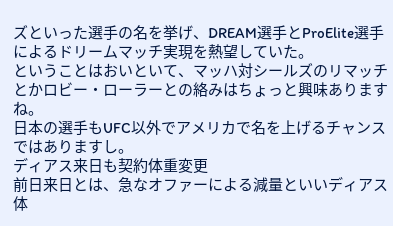ズといった選手の名を挙げ、DREAM選手とProElite選手によるドリームマッチ実現を熱望していた。
ということはおいといて、マッハ対シールズのリマッチとかロビー・ローラーとの絡みはちょっと興味ありますね。
日本の選手もUFC以外でアメリカで名を上げるチャンスではありますし。
ディアス来日も契約体重変更
前日来日とは、急なオファーによる減量といいディアス体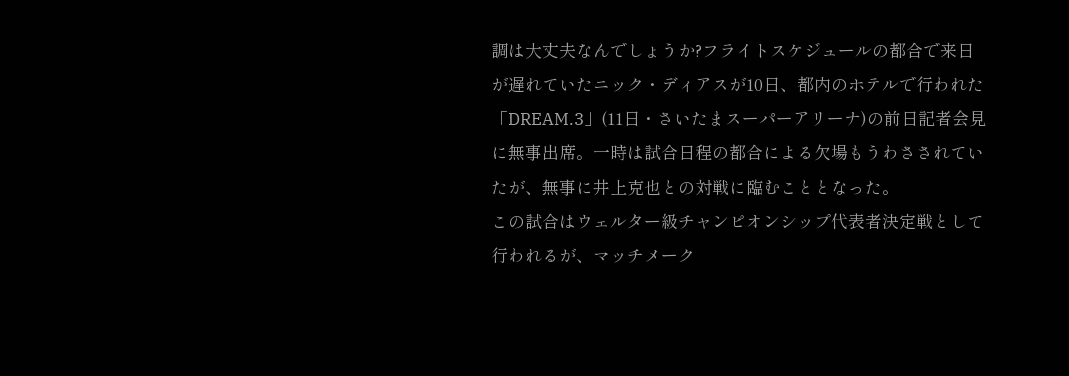調は大丈夫なんでしょうか?フライトスケジュールの都合で来日が遅れていたニック・ディアスが10日、都内のホテルで行われた「DREAM.3」(11日・さいたまスーパーアリーナ)の前日記者会見に無事出席。一時は試合日程の都合による欠場もうわさされていたが、無事に井上克也との対戦に臨むこととなった。
この試合はウェルター級チャンピオンシップ代表者決定戦として行われるが、マッチメーク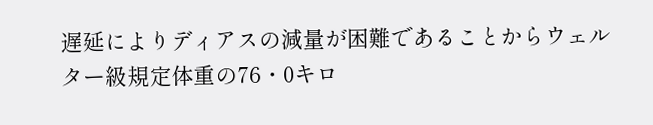遅延によりディアスの減量が困難であることからウェルター級規定体重の76・0キロ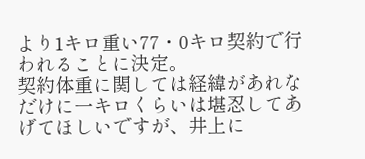より1キロ重い77・0キロ契約で行われることに決定。
契約体重に関しては経緯があれなだけに一キロくらいは堪忍してあげてほしいですが、井上に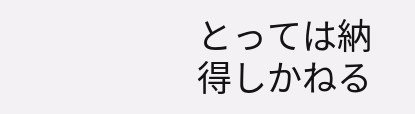とっては納得しかねる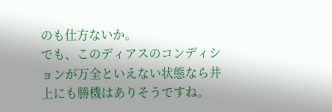のも仕方ないか。
でも、このディアスのコンディションが万全といえない状態なら井上にも勝機はありそうですね。